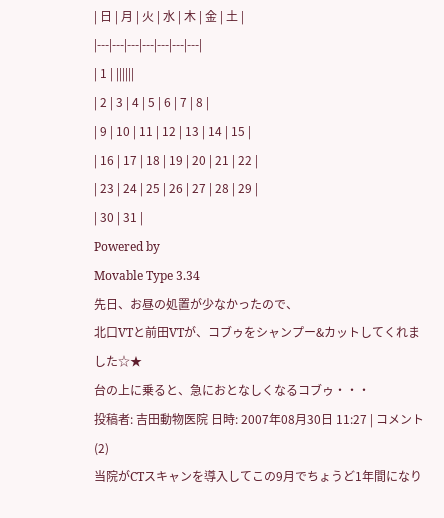| 日 | 月 | 火 | 水 | 木 | 金 | 土 |
|---|---|---|---|---|---|---|
| 1 | ||||||
| 2 | 3 | 4 | 5 | 6 | 7 | 8 |
| 9 | 10 | 11 | 12 | 13 | 14 | 15 |
| 16 | 17 | 18 | 19 | 20 | 21 | 22 |
| 23 | 24 | 25 | 26 | 27 | 28 | 29 |
| 30 | 31 |
Powered by
Movable Type 3.34
先日、お昼の処置が少なかったので、
北口VTと前田VTが、コブゥをシャンプー&カットしてくれました☆★
台の上に乗ると、急におとなしくなるコブゥ・・・
投稿者: 吉田動物医院 日時: 2007年08月30日 11:27 | コメント (2)
当院がCTスキャンを導入してこの9月でちょうど1年間になり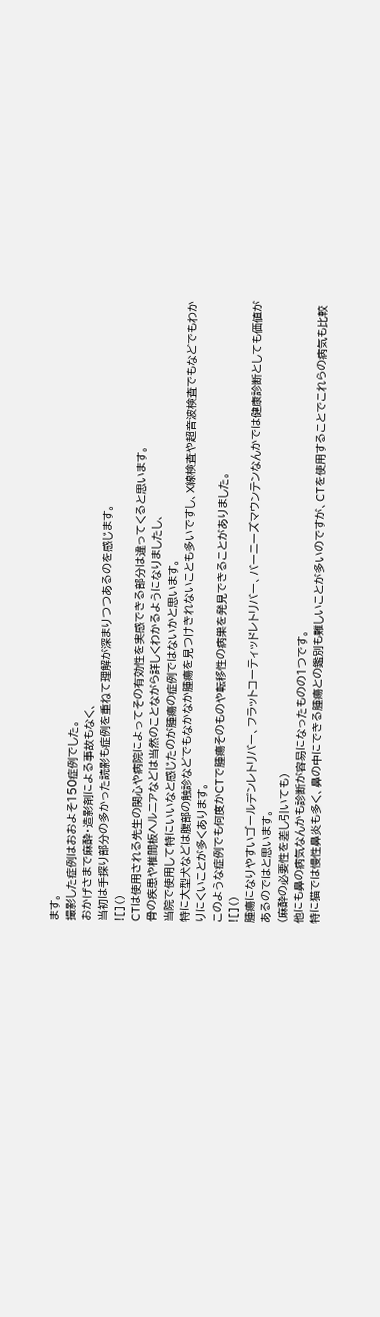ます。
撮影した症例はおおよそ150症例でした。
おかげさまで麻酔・造影剤による事故もなく、
当初は手探り部分の多かった読影も症例を重ねて理解が深まりつつあるのを感じます。
![]()
CTは使用される先生の関心や病院によってその有効性を実感できる部分は違ってくると思います。
骨の疾患や椎間板ヘルニアなどは当然のことながら詳しくわかるようになりましたし、
当院で使用して特にいいなと感じたのが腫瘍の症例ではないかと思います。
特に大型犬などは腹部の触診などでもなかなか腫瘍を見つけきれないことも多いですし、X線検査や超音波検査でもなどでもわかりにくいことが多くあります。
このような症例でも何度かCTで腫瘍そのものや転移性の病巣を発見できることがありました。
![]()
腫瘍になりやすいゴールデンレトリバー、フラットコーティッドレトリバー、バーニーズマウンテンなんかでは健康診断としても価値があるのではと思います。
(麻酔の必要性を差し引いても)
他にも鼻の病気なんかも診断が容易になったものの1つです。
特に猫では慢性鼻炎も多く、鼻の中にできる腫瘍との鑑別も難しいことが多いのですが、CTを使用することでこれらの病気も比較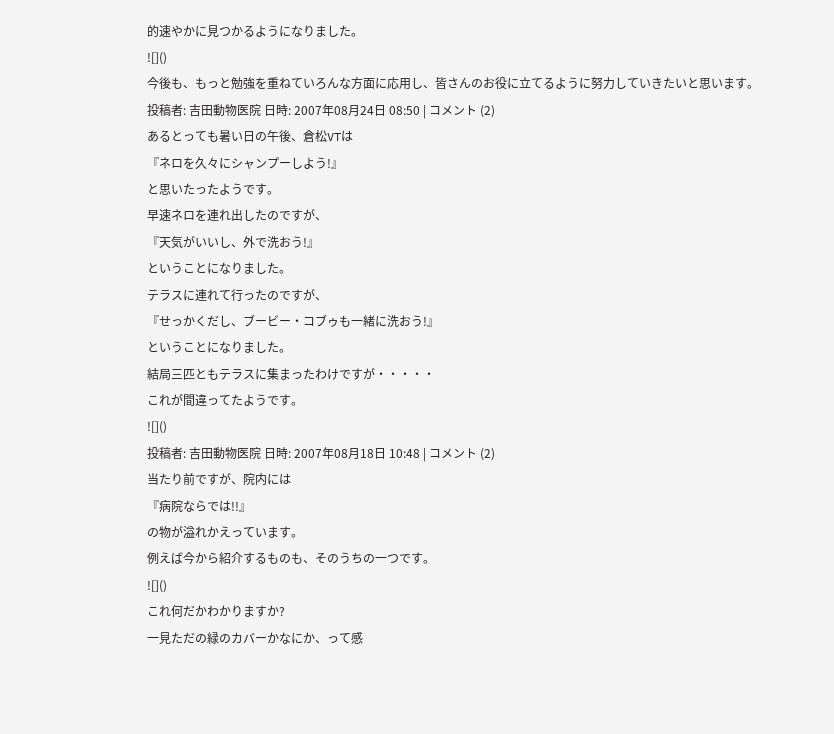的速やかに見つかるようになりました。
![]()
今後も、もっと勉強を重ねていろんな方面に応用し、皆さんのお役に立てるように努力していきたいと思います。
投稿者: 吉田動物医院 日時: 2007年08月24日 08:50 | コメント (2)
あるとっても暑い日の午後、倉松VTは
『ネロを久々にシャンプーしよう!』
と思いたったようです。
早速ネロを連れ出したのですが、
『天気がいいし、外で洗おう!』
ということになりました。
テラスに連れて行ったのですが、
『せっかくだし、ブービー・コブゥも一緒に洗おう!』
ということになりました。
結局三匹ともテラスに集まったわけですが・・・・・
これが間違ってたようです。
![]()
投稿者: 吉田動物医院 日時: 2007年08月18日 10:48 | コメント (2)
当たり前ですが、院内には
『病院ならでは!!』
の物が溢れかえっています。
例えば今から紹介するものも、そのうちの一つです。
![]()
これ何だかわかりますか?
一見ただの緑のカバーかなにか、って感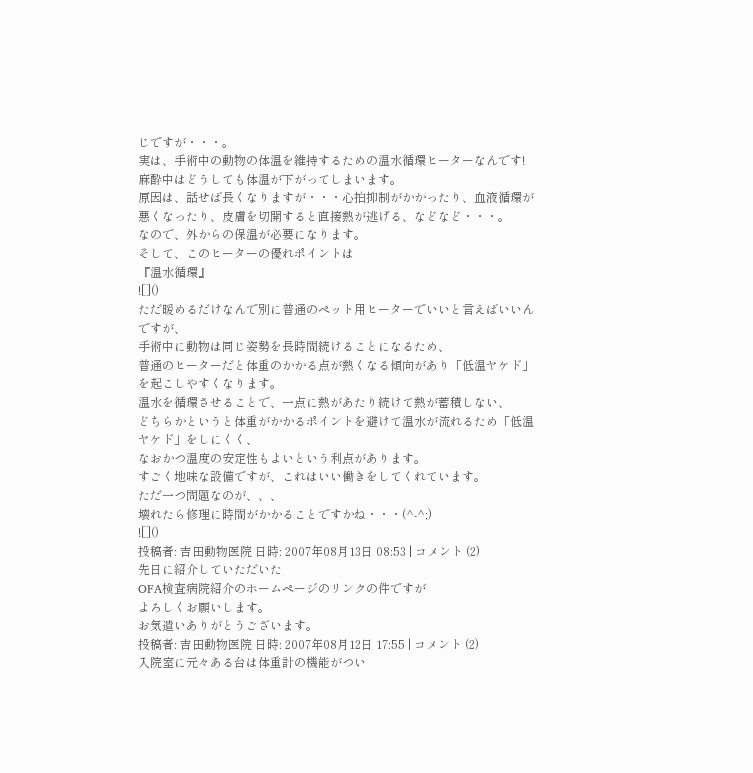じですが・・・。
実は、手術中の動物の体温を維持するための温水循環ヒーターなんです!
麻酔中はどうしても体温が下がってしまいます。
原因は、話せば長くなりますが・・・心拍抑制がかかったり、血液循環が悪くなったり、皮膚を切開すると直接熱が逃げる、などなど・・・。
なので、外からの保温が必要になります。
そして、このヒーターの優れポイントは
『温水循環』
![]()
ただ暖めるだけなんで別に普通のペット用ヒーターでいいと言えばいいんですが、
手術中に動物は同じ姿勢を長時間続けることになるため、
普通のヒーターだと体重のかかる点が熱くなる傾向があり「低温ヤケド」を起こしやすくなります。
温水を循環させることで、一点に熱があたり続けて熱が蓄積しない、
どちらかというと体重がかかるポイントを避けて温水が流れるため「低温ヤケド」をしにくく、
なおかつ温度の安定性もよいという利点があります。
すごく地味な設備ですが、これはいい働きをしてくれています。
ただ一つ問題なのが、、、
壊れたら修理に時間がかかることですかね・・・(^‐^;)
![]()
投稿者: 吉田動物医院 日時: 2007年08月13日 08:53 | コメント (2)
先日に紹介していただいた
OFA検査病院紹介のホームページのリンクの件ですが
よろしくお願いします。
お気遣いありがとうございます。
投稿者: 吉田動物医院 日時: 2007年08月12日 17:55 | コメント (2)
入院室に元々ある台は体重計の機能がつい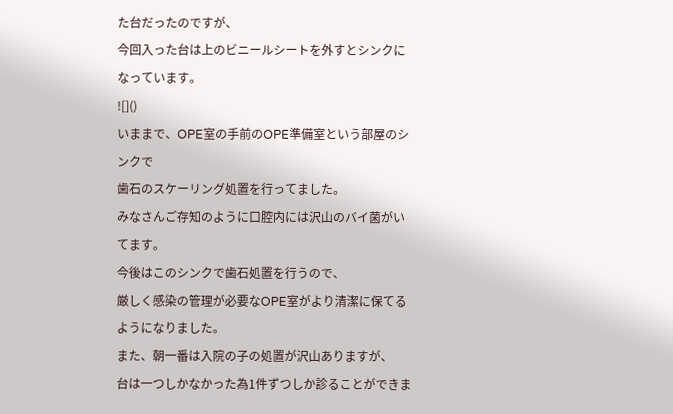た台だったのですが、
今回入った台は上のビニールシートを外すとシンクになっています。
![]()
いままで、OPE室の手前のOPE準備室という部屋のシンクで
歯石のスケーリング処置を行ってました。
みなさんご存知のように口腔内には沢山のバイ菌がいてます。
今後はこのシンクで歯石処置を行うので、
厳しく感染の管理が必要なOPE室がより清潔に保てるようになりました。
また、朝一番は入院の子の処置が沢山ありますが、
台は一つしかなかった為1件ずつしか診ることができま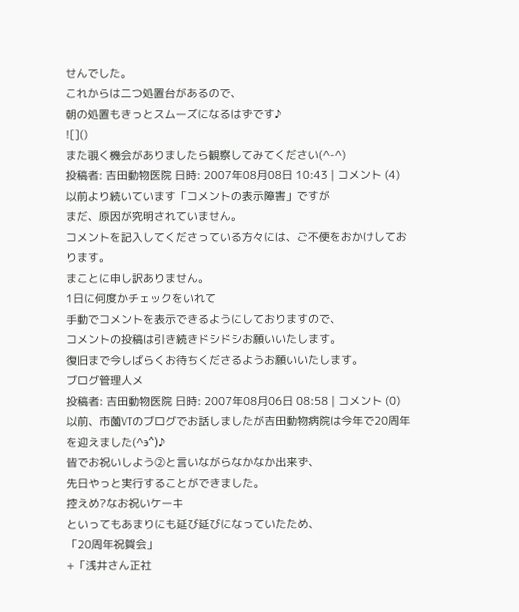せんでした。
これからは二つ処置台があるので、
朝の処置もきっとスムーズになるはずです♪
![]()
また覗く機会がありましたら観察してみてください(^-^)
投稿者: 吉田動物医院 日時: 2007年08月08日 10:43 | コメント (4)
以前より続いています「コメントの表示障害」ですが
まだ、原因が究明されていません。
コメントを記入してくださっている方々には、ご不便をおかけしております。
まことに申し訳ありません。
1日に何度かチェックをいれて
手動でコメントを表示できるようにしておりますので、
コメントの投稿は引き続きドシドシお願いいたします。
復旧まで今しばらくお待ちくださるようお願いいたします。
ブログ管理人メ
投稿者: 吉田動物医院 日時: 2007年08月06日 08:58 | コメント (0)
以前、市薗VTのブログでお話しましたが吉田動物病院は今年で20周年を迎えました(^э^)♪
皆でお祝いしよう②と言いながらなかなか出来ず、
先日やっと実行することができました。
控えめ?なお祝いケーキ
といってもあまりにも延び延びになっていたため、
「20周年祝賀会」
+「浅井さん正社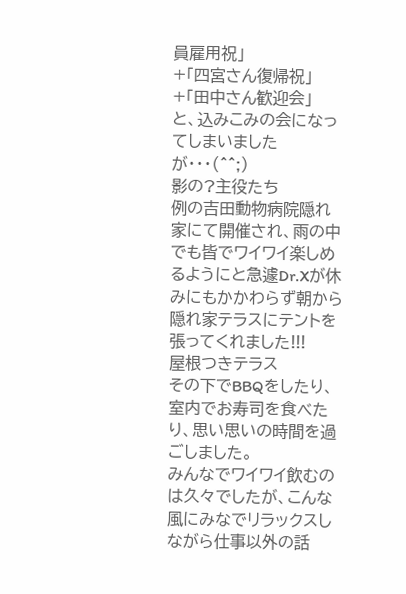員雇用祝」
+「四宮さん復帰祝」
+「田中さん歓迎会」
と、込みこみの会になってしまいましたが・・・(^^;)
影の?主役たち
例の吉田動物病院隠れ家にて開催され、雨の中でも皆でワイワイ楽しめるようにと急遽Dr.Xが休みにもかかわらず朝から隠れ家テラスにテントを張ってくれました!!!
屋根つきテラス
その下でBBQをしたり、室内でお寿司を食べたり、思い思いの時間を過ごしました。
みんなでワイワイ飲むのは久々でしたが、こんな風にみなでリラックスしながら仕事以外の話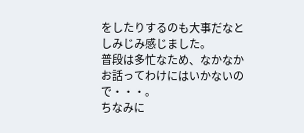をしたりするのも大事だなとしみじみ感じました。
普段は多忙なため、なかなかお話ってわけにはいかないので・・・。
ちなみに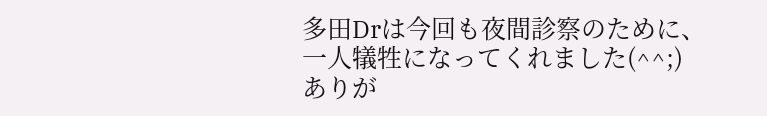多田Drは今回も夜間診察のために、一人犠牲になってくれました(^^;)
ありが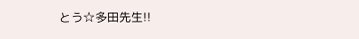とう☆多田先生!!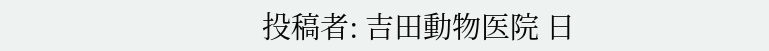投稿者: 吉田動物医院 日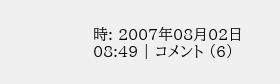時: 2007年08月02日 08:49 | コメント (6)